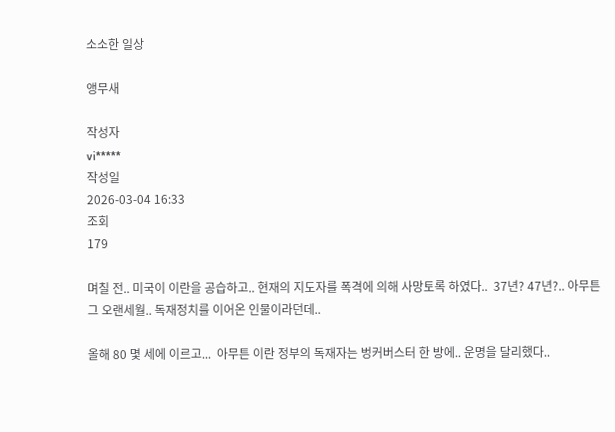소소한 일상

앵무새

작성자
vi*****
작성일
2026-03-04 16:33
조회
179

며칠 전.. 미국이 이란을 공습하고.. 현재의 지도자를 폭격에 의해 사망토록 하였다..  37년? 47년?.. 아무튼 그 오랜세월.. 독재정치를 이어온 인물이라던데..

올해 80 몇 세에 이르고...  아무튼 이란 정부의 독재자는 벙커버스터 한 방에.. 운명을 달리했다..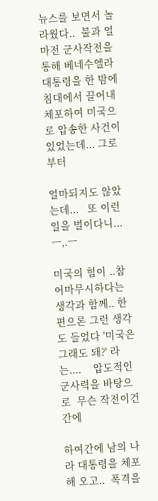뉴스를 보면서 놀라웠다..  불과 얼마전 군사작전을 통해 베네수엘라 대통령을 한 밤에 침대에서 끌어내 체포하여 미국으로 압송한 사건이 있었는데... 그로부터

얼마되지도 않았는데...   또 이런 일을 벌이다니...  ㅡ,.ㅡ

미국의 힘이 ..참 어마무시하다는 생각과 함께.. 한편으론 그런 생각도 들었다 '미국은 그래도 돼?' 라는....    압도적인 군사력을 바탕으로  무슨 작전이건 간에

하여간에 남의 나라 대통령을 체포해 오고..  폭격을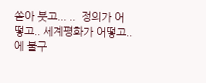쏟아 붓고... ..  정의가 어떻고.. 세계평화가 어떻고.. 에 불구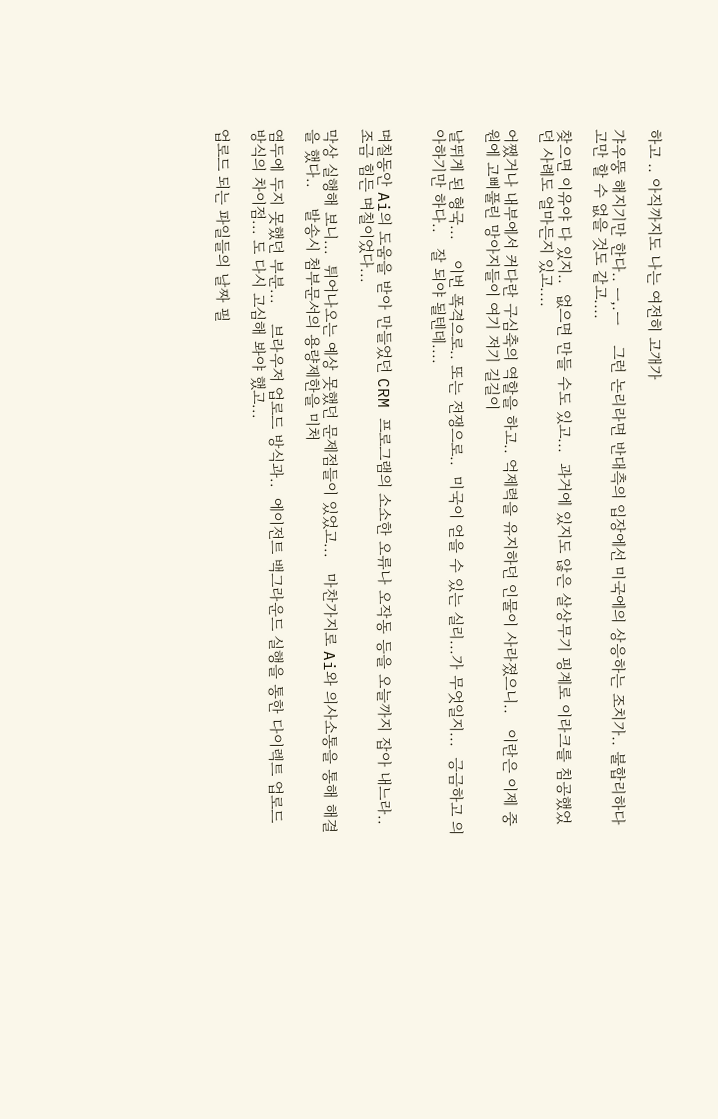하고 .. 아직까지도 나는 여전히 고개가

갸우뚱 해지기만 한다.. ㅡ,.ㅡ    그런 논리라면 반대측의 입장에선 미국에의 상응하는 조치가.. 불합리하다고만 할 수 없을 것도 같고....

찾으면 이유야 다 있지..  없으면 만들 수도 있고...  과거에 있지도 않은 살상무기 핑계로 이라크를 침공했었던 사례도 얼마든지 있고....

어쨌거나 내부에서 커다란 구심축의 역할을 하고.. 억제력을 유지하던 인물이 사라졌으니..   이란은 이제 중원에 고삐풀린 망아지들이 여기 저기 길길이

날뛰게 된 형국...    이번 폭격으로.. 또는 전쟁으로..  미국이 얻을 수 있는 실리...가 무엇일지...  긍금하고 의아하기만 하다..   잘 되야 될텐데....


며칠동안 Ai의 도움을 받아 만들었던 CRM 프로그램의 소소한 오류나 오작동 등을 오늘까지 잡아 내느라..   조금 힘든 며칠이었다...

막상 실행해 보니...  튀어나오는 예상 못했던 문제점들이 있었고...   마찬가지로 Ai와 의사소통을 통해 해결을 했다..    발송시 첨부문서의 용량제한을 미처

염두에 두지 못했던 부분...    브라우저 업로드 방식과..  에이전트 백그라운드 실행을 통한 다이렉트 업로드 방식의 차이점... 도 다시 고심해 봐야 했고...

업로드 되는 파일들의 날짜 필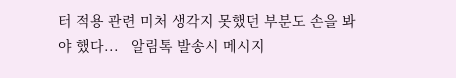터 적용 관련 미처 생각지 못했던 부분도 손을 봐야 했다...   알림톡 발송시 메시지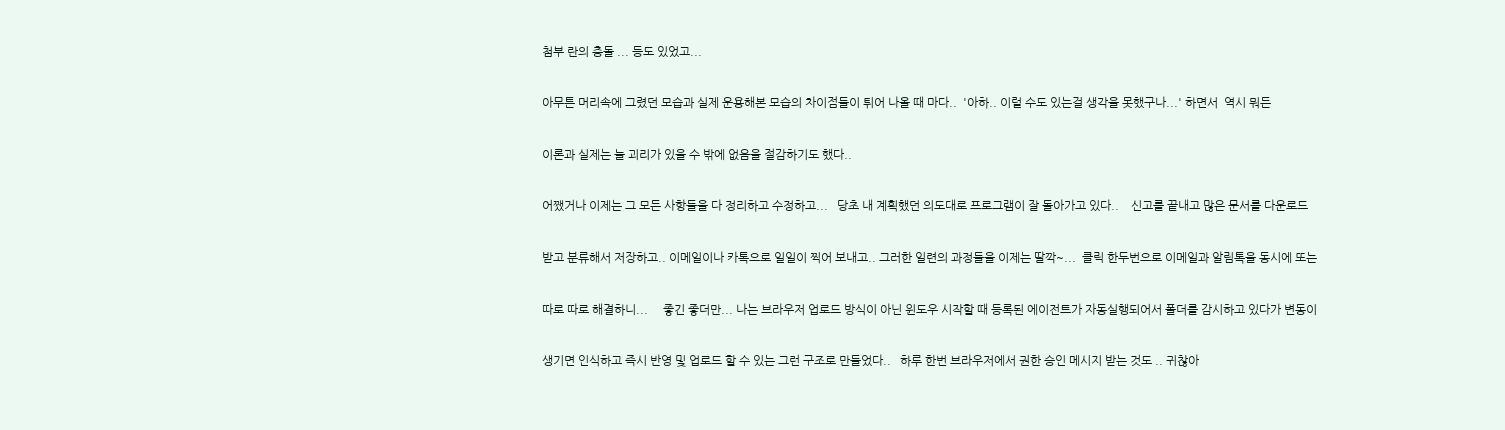첨부 란의 충돌 ... 등도 있었고...

아무튼 머리속에 그렸던 모습과 실제 운용해본 모습의 차이점들이 튀어 나올 때 마다..  '아하.. 이럴 수도 있는걸 생각을 못했구나...' 하면서  역시 뭐든

이론과 실제는 늘 괴리가 있을 수 밖에 없음을 절감하기도 했다..

어쨌거나 이제는 그 모든 사항들을 다 정리하고 수정하고...   당초 내 계획했던 의도대로 프로그램이 잘 돌아가고 있다..    신고를 끝내고 많은 문서를 다운로드

받고 분류해서 저장하고.. 이메일이나 카톡으로 일일이 찍어 보내고.. 그러한 일련의 과정들을 이제는 딸깍~...  클릭 한두번으로 이메일과 알림톡을 동시에 또는

따로 따로 해결하니...     좋긴 좋더만... 나는 브라우저 업로드 방식이 아닌 윈도우 시작할 때 등록된 에이전트가 자동실행되어서 폴더를 감시하고 있다가 변동이

생기면 인식하고 즉시 반영 및 업로드 할 수 있는 그런 구조로 만들었다..   하루 한번 브라우저에서 권한 승인 메시지 받는 것도 .. 귀찮아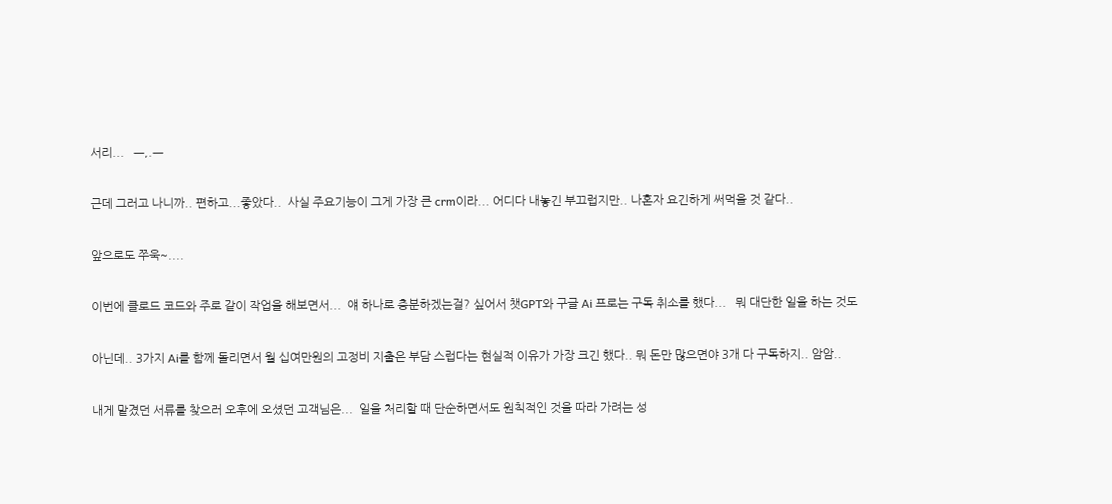서리...   ㅡ,.ㅡ

근데 그러고 나니까.. 편하고...좋았다..  사실 주요기능이 그게 가장 큰 crm이라... 어디다 내놓긴 부끄럽지만.. 나혼자 요긴하게 써먹을 것 같다..

앞으로도 쭈욱~....

이번에 클로드 코드와 주로 같이 작업을 해보면서...  얘 하나로 충분하겠는걸? 싶어서 챗GPT와 구글 Ai 프로는 구독 취소를 했다...   뭐 대단한 일을 하는 것도

아닌데.. 3가지 Ai를 함께 돌리면서 월 십여만원의 고정비 지출은 부담 스럽다는 현실적 이유가 가장 크긴 했다.. 뭐 돈만 많으면야 3개 다 구독하지.. 암암..

내게 맡겼던 서류를 찾으러 오후에 오셨던 고객님은...  일을 처리할 때 단순하면서도 원칙적인 것을 따라 가려는 성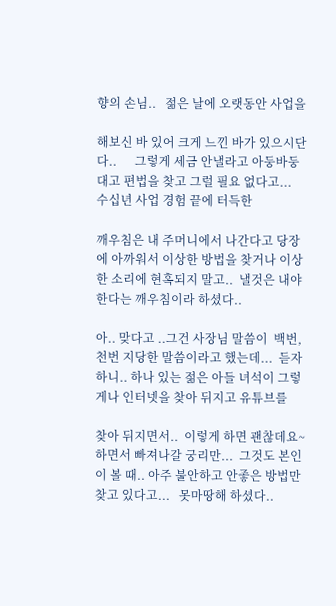향의 손님..   젊은 날에 오랫동안 사업을

해보신 바 있어 크게 느낀 바가 있으시단다..      그렇게 세금 안낼라고 아둥바둥대고 편법을 찾고 그럴 필요 없다고...   수십년 사업 경험 끝에 터득한

깨우침은 내 주머니에서 나간다고 당장에 아까워서 이상한 방법을 찾거나 이상한 소리에 현혹되지 말고..  낼것은 내야 한다는 깨우침이라 하셨다..

아.. 맞다고 ..그건 사장님 말씀이  백번, 천번 지당한 말씀이라고 했는데...  듣자 하니.. 하나 있는 젊은 아들 녀석이 그렇게나 인터넷을 찾아 뒤지고 유튜브를

찾아 뒤지면서..  이렇게 하면 괜찮데요~ 하면서 빠져나갈 궁리만...  그것도 본인이 볼 때.. 아주 불안하고 안좋은 방법만 찾고 있다고...   못마땅해 하셨다..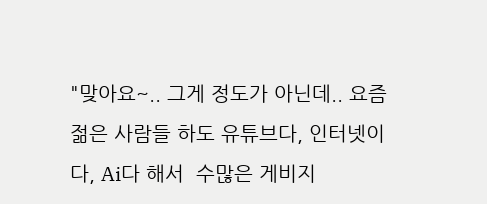"맞아요~.. 그게 정도가 아닌데.. 요즘 젊은 사람들 하도 유튜브다, 인터넷이다, Ai다 해서  수많은 게비지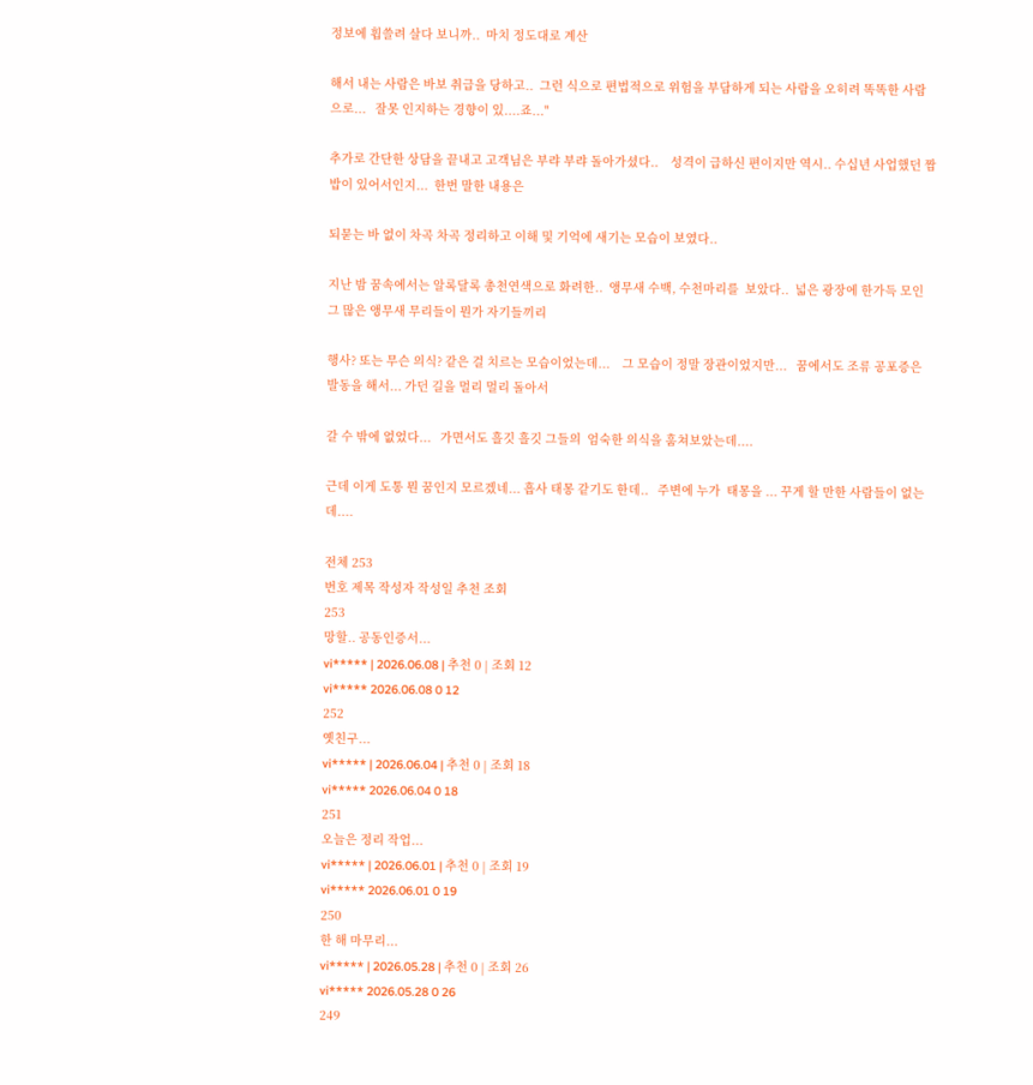정보에 휩쓸려 살다 보니까..  마치 정도대로 계산

해서 내는 사람은 바보 취급을 당하고..  그런 식으로 편법적으로 위험을 부담하게 되는 사람을 오히려 똑똑한 사람으로...   잘못 인지하는 경향이 있....죠..."

추가로 간단한 상담을 끝내고 고객님은 부랴 부랴 돌아가셨다..    성격이 급하신 편이지만 역시.. 수십년 사업했던 짬밥이 있어서인지...  한번 말한 내용은

되묻는 바 없이 차곡 차곡 정리하고 이해 및 기억에 새기는 모습이 보였다..

지난 밤 꿈속에서는 알록달록 총천연색으로 화려한..  앵무새 수백, 수천마리를  보았다..  넓은 광장에 한가득 모인 그 많은 앵무새 무리들이 뭔가 자기들끼리

행사? 또는 무슨 의식? 같은 걸 치르는 모습이었는데...    그 모습이 정말 장관이었지만...   꿈에서도 조류 공포증은 발동을 해서... 가던 길을 멀리 멀리 돌아서

갈 수 밖에 없었다...   가면서도 흘깃 흘깃 그들의  엄숙한 의식을 훔쳐보았는데....

근데 이게 도통 뭔 꿈인지 모르겠네... 흡사 태몽 같기도 한데..   주변에 누가  태몽을 ... 꾸게 할 만한 사람들이 없는데....

전체 253
번호 제목 작성자 작성일 추천 조회
253
망할.. 공동인증서...
vi***** | 2026.06.08 | 추천 0 | 조회 12
vi***** 2026.06.08 0 12
252
옛친구...
vi***** | 2026.06.04 | 추천 0 | 조회 18
vi***** 2026.06.04 0 18
251
오늘은 정리 작업...
vi***** | 2026.06.01 | 추천 0 | 조회 19
vi***** 2026.06.01 0 19
250
한 해 마무리...
vi***** | 2026.05.28 | 추천 0 | 조회 26
vi***** 2026.05.28 0 26
249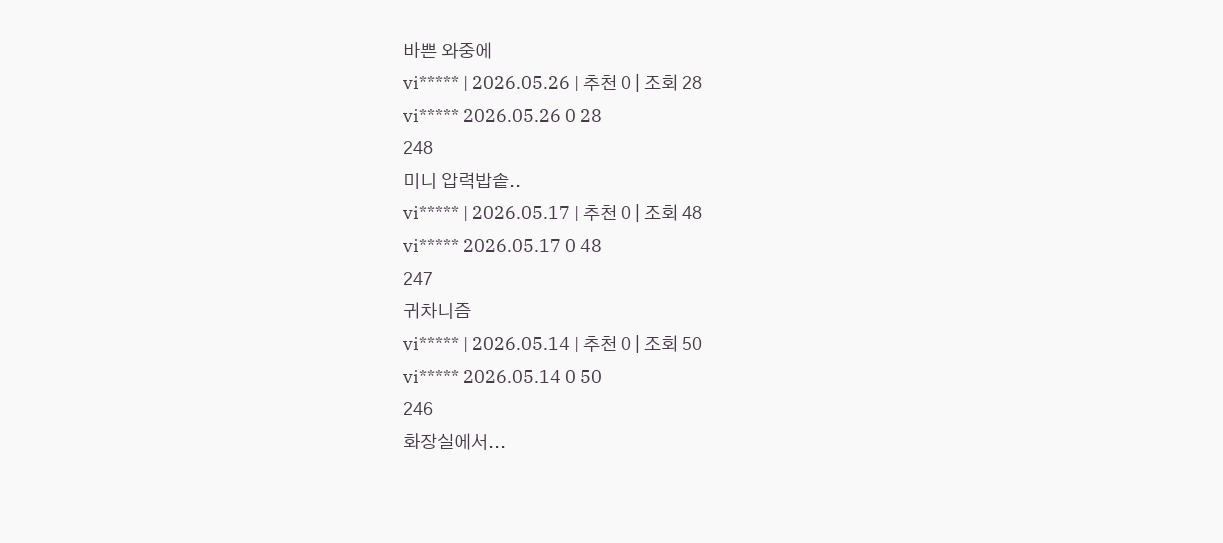바쁜 와중에
vi***** | 2026.05.26 | 추천 0 | 조회 28
vi***** 2026.05.26 0 28
248
미니 압력밥솥..
vi***** | 2026.05.17 | 추천 0 | 조회 48
vi***** 2026.05.17 0 48
247
귀차니즘
vi***** | 2026.05.14 | 추천 0 | 조회 50
vi***** 2026.05.14 0 50
246
화장실에서...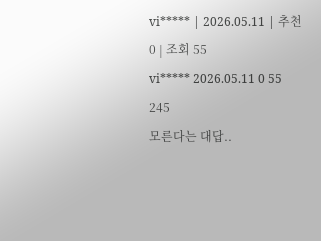vi***** | 2026.05.11 | 추천 0 | 조회 55
vi***** 2026.05.11 0 55
245
모른다는 대답..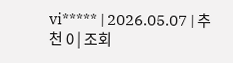vi***** | 2026.05.07 | 추천 0 | 조회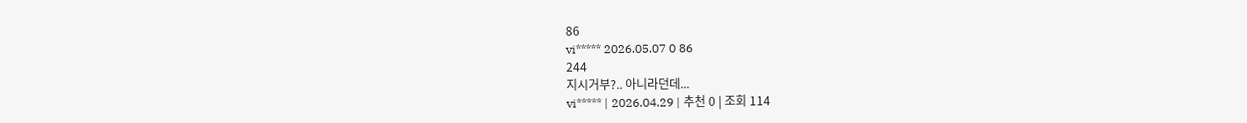86
vi***** 2026.05.07 0 86
244
지시거부?.. 아니라던데...
vi***** | 2026.04.29 | 추천 0 | 조회 114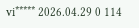vi***** 2026.04.29 0 114